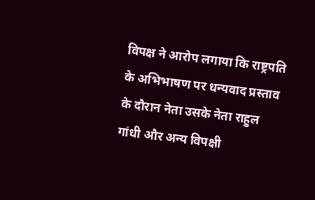विपक्ष ने आरोप लगाया कि राष्ट्रपति के अभिभाषण पर धन्यवाद प्रस्ताव के दौरान नेता उसके नेता राहुल गांधी और अन्य विपक्षी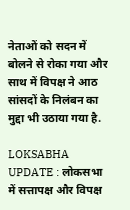नेताओं को सदन में बोलने से रोका गया और साथ में विपक्ष ने आठ सांसदों के निलंबन का मुद्दा भी उठाया गया है.

LOKSABHA UPDATE : लोकसभा में सत्तापक्ष और विपक्ष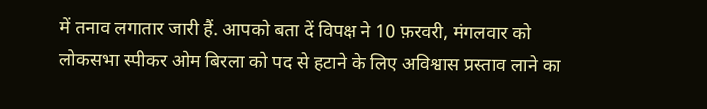में तनाव लगातार जारी हैं. आपको बता दें विपक्ष ने 10 फ़रवरी, मंगलवार को लोकसभा स्पीकर ओम बिरला को पद से हटाने के लिए अविश्वास प्रस्ताव लाने का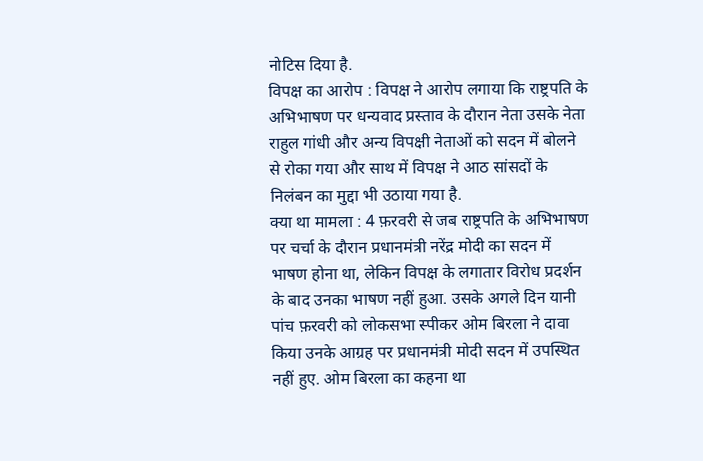नोटिस दिया है.
विपक्ष का आरोप : विपक्ष ने आरोप लगाया कि राष्ट्रपति के अभिभाषण पर धन्यवाद प्रस्ताव के दौरान नेता उसके नेता राहुल गांधी और अन्य विपक्षी नेताओं को सदन में बोलने से रोका गया और साथ में विपक्ष ने आठ सांसदों के निलंबन का मुद्दा भी उठाया गया है.
क्या था मामला : 4 फ़रवरी से जब राष्ट्रपति के अभिभाषण पर चर्चा के दौरान प्रधानमंत्री नरेंद्र मोदी का सदन में भाषण होना था, लेकिन विपक्ष के लगातार विरोध प्रदर्शन के बाद उनका भाषण नहीं हुआ. उसके अगले दिन यानी पांच फ़रवरी को लोकसभा स्पीकर ओम बिरला ने दावा किया उनके आग्रह पर प्रधानमंत्री मोदी सदन में उपस्थित नहीं हुए. ओम बिरला का कहना था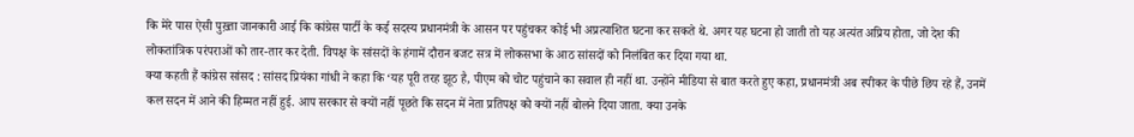कि मेरे पास ऐसी पुख़्ता जानकारी आई कि कांग्रेस पार्टी के कई सदस्य प्रधानमंत्री के आसन पर पहुंचकर कोई भी अप्रत्याशित घटना कर सकते थे. अगर यह घटना हो जाती तो यह अत्यंत अप्रिय होता, जो देश की लोकतांत्रिक परंपराओं को तार-तार कर देती. विपक्ष के सांसदों के हंगामें दौरान बजट सत्र में लोकसभा के आठ सांसदों को निलंबित कर दिया गया था.
क्या कहती हैं कांग्रेस सांसद : सांसद प्रियंका गांधी ने कहा कि ‘यह पूरी तरह झूठ है, पीएम को चोट पहुंचाने का सवाल ही नहीं था. उन्होंने मीडिया से बात करते हुए कहा, प्रधानमंत्री अब स्पीकर के पीछे छिप रहे हैं, उनमें कल सदन में आने की हिम्मत नहीं हुई. आप सरकार से क्यों नहीं पूछते कि सदन में नेता प्रतिपक्ष को क्यों नहीं बोलने दिया जाता. क्या उनके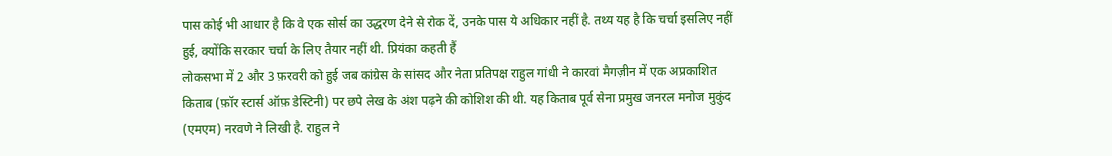पास कोई भी आधार है कि वे एक सोर्स का उद्धरण देने से रोक दें, उनके पास ये अधिकार नहीं है. तथ्य यह है कि चर्चा इसलिए नहीं हुई, क्योंकि सरकार चर्चा के लिए तैयार नहीं थी. प्रियंका कहती हैं
लोकसभा में 2 और 3 फ़रवरी को हुई जब कांग्रेस के सांसद और नेता प्रतिपक्ष राहुल गांधी ने कारवां मैगज़ीन में एक अप्रकाशित किताब (फ़ॉर स्टार्स ऑफ़ डेस्टिनी) पर छपे लेख के अंश पढ़ने की कोशिश की थी. यह किताब पूर्व सेना प्रमुख जनरल मनोज मुकुंद (एमएम) नरवणे ने लिखी है. राहुल ने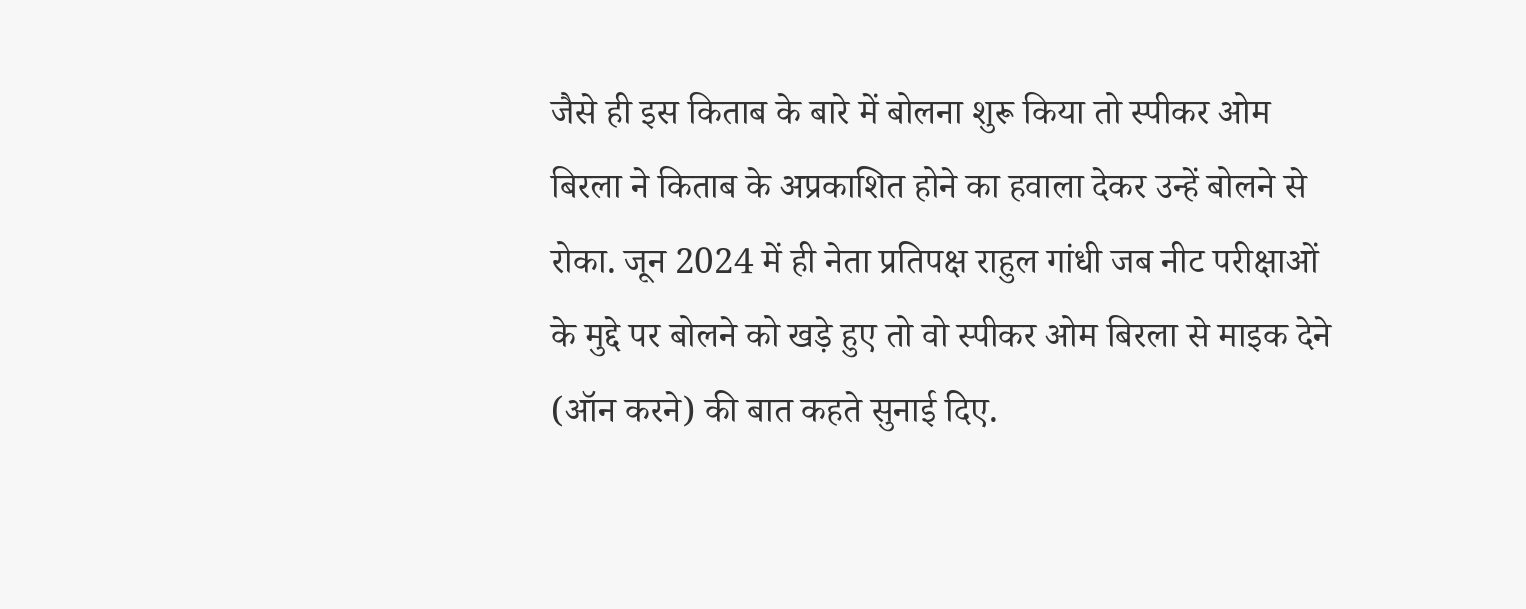जैसे ही इस किताब के बारे में बोलना शुरू किया तो स्पीकर ओम बिरला ने किताब के अप्रकाशित होने का हवाला देकर उन्हें बोलने से रोका. जून 2024 में ही नेता प्रतिपक्ष राहुल गांधी जब नीट परीक्षाओं के मुद्दे पर बोलने को खड़े हुए तो वो स्पीकर ओम बिरला से माइक देने (ऑन करने) की बात कहते सुनाई दिए.